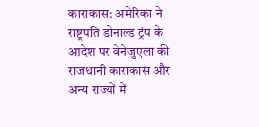काराकास: अमेरिका ने राष्ट्रपति डोनाल्ड ट्रंप के आदेश पर वेनेजुएला की राजधानी काराकास और अन्य राज्यों में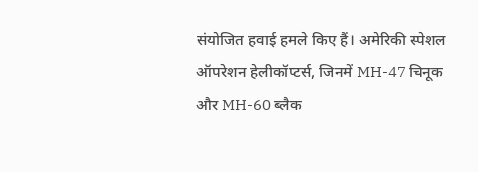संयोजित हवाई हमले किए हैं। अमेरिकी स्पेशल ऑपरेशन हेलीकॉप्टर्स, जिनमें MH-47 चिनूक और MH-60 ब्लैक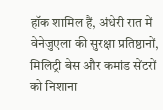हॉक शामिल हैं, अंधेरी रात में वेनेजुएला की सुरक्षा प्रतिष्ठानों, मिलिट्री बेस और कमांड सेंटरों को निशाना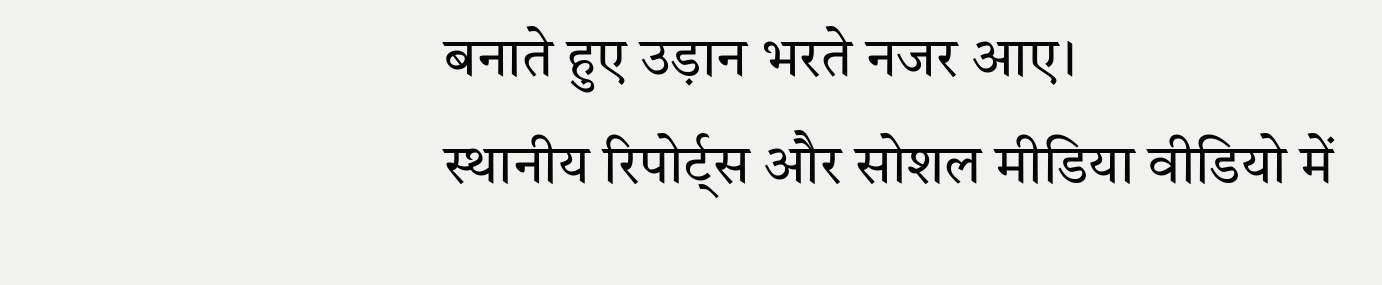बनाते हुए उड़ान भरते नजर आए।
स्थानीय रिपोर्ट्स और सोशल मीडिया वीडियो में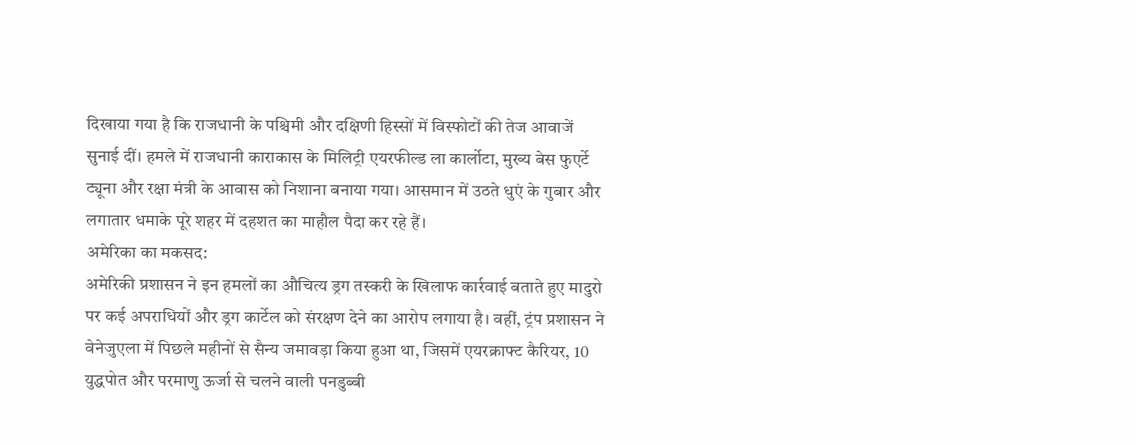दिखाया गया है कि राजधानी के पश्चिमी और दक्षिणी हिस्सों में विस्फोटों की तेज आवाजें सुनाई दीं। हमले में राजधानी काराकास के मिलिट्री एयरफील्ड ला कार्लोटा, मुख्य बेस फुएर्टे ट्यूना और रक्षा मंत्री के आवास को निशाना बनाया गया। आसमान में उठते धुएं के गुबार और लगातार धमाके पूरे शहर में दहशत का माहौल पैदा कर रहे हैं।
अमेरिका का मकसद:
अमेरिकी प्रशासन ने इन हमलों का औचित्य ड्रग तस्करी के खिलाफ कार्रवाई बताते हुए मादुरो पर कई अपराधियों और ड्रग कार्टेल को संरक्षण देने का आरोप लगाया है। वहीं, ट्रंप प्रशासन ने वेनेजुएला में पिछले महीनों से सैन्य जमावड़ा किया हुआ था, जिसमें एयरक्राफ्ट कैरियर, 10 युद्धपोत और परमाणु ऊर्जा से चलने वाली पनडुब्बी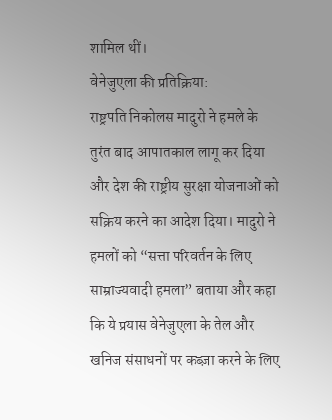शामिल थीं।
वेनेजुएला की प्रतिक्रिया:
राष्ट्रपति निकोलस मादुरो ने हमले के तुरंत बाद आपातकाल लागू कर दिया और देश की राष्ट्रीय सुरक्षा योजनाओं को सक्रिय करने का आदेश दिया। मादुरो ने हमलों को “सत्ता परिवर्तन के लिए साम्राज्यवादी हमला” बताया और कहा कि ये प्रयास वेनेजुएला के तेल और खनिज संसाधनों पर कब्ज़ा करने के लिए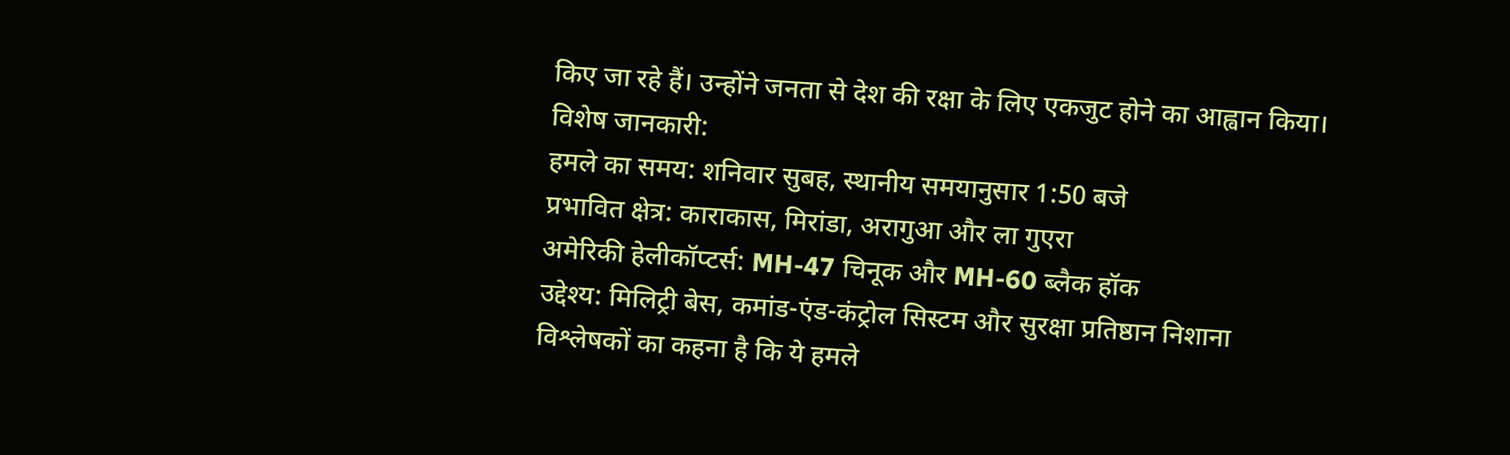किए जा रहे हैं। उन्होंने जनता से देश की रक्षा के लिए एकजुट होने का आह्वान किया।
विशेष जानकारी:
हमले का समय: शनिवार सुबह, स्थानीय समयानुसार 1:50 बजे
प्रभावित क्षेत्र: काराकास, मिरांडा, अरागुआ और ला गुएरा
अमेरिकी हेलीकॉप्टर्स: MH-47 चिनूक और MH-60 ब्लैक हॉक
उद्देश्य: मिलिट्री बेस, कमांड-एंड-कंट्रोल सिस्टम और सुरक्षा प्रतिष्ठान निशाना
विश्लेषकों का कहना है कि ये हमले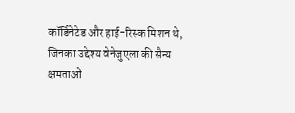कॉर्डिनेटेड और हाई-रिस्क मिशन थे, जिनका उद्देश्य वेनेजुएला की सैन्य क्षमताओं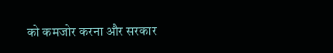को कमजोर करना और सरकार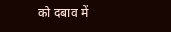को दबाव में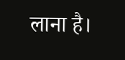लाना है।